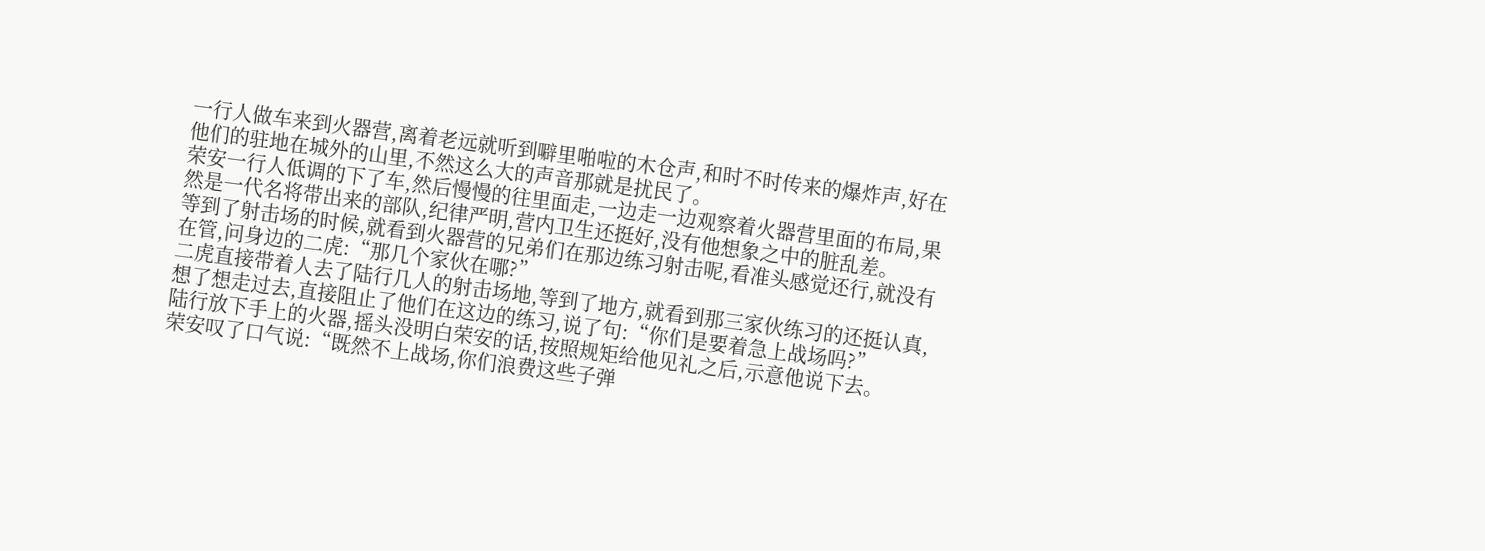一行人做车来到火器营,离着老远就听到噼里啪啦的木仓声,和时不时传来的爆炸声,好在他们的驻地在城外的山里,不然这么大的声音那就是扰民了。
荣安一行人低调的下了车,然后慢慢的往里面走,一边走一边观察着火器营里面的布局,果然是一代名将带出来的部队,纪律严明,营内卫生还挺好,没有他想象之中的脏乱差。
等到了射击场的时候,就看到火器营的兄弟们在那边练习射击呢,看准头感觉还行,就没有在管,问身边的二虎:“那几个家伙在哪?”
二虎直接带着人去了陆行几人的射击场地,等到了地方,就看到那三家伙练习的还挺认真,想了想走过去,直接阻止了他们在这边的练习,说了句:“你们是要着急上战场吗?”
陆行放下手上的火器,摇头没明白荣安的话,按照规矩给他见礼之后,示意他说下去。
荣安叹了口气说:“既然不上战场,你们浪费这些子弹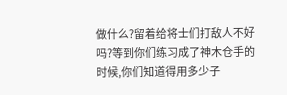做什么?留着给将士们打敌人不好吗?等到你们练习成了神木仓手的时候,你们知道得用多少子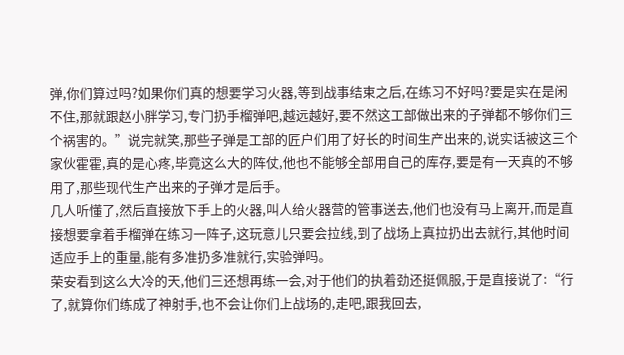弹,你们算过吗?如果你们真的想要学习火器,等到战事结束之后,在练习不好吗?要是实在是闲不住,那就跟赵小胖学习,专门扔手榴弹吧,越远越好,要不然这工部做出来的子弹都不够你们三个祸害的。”说完就笑,那些子弹是工部的匠户们用了好长的时间生产出来的,说实话被这三个家伙霍霍,真的是心疼,毕竟这么大的阵仗,他也不能够全部用自己的库存,要是有一天真的不够用了,那些现代生产出来的子弹才是后手。
几人听懂了,然后直接放下手上的火器,叫人给火器营的管事送去,他们也没有马上离开,而是直接想要拿着手榴弹在练习一阵子,这玩意儿只要会拉线,到了战场上真拉扔出去就行,其他时间适应手上的重量,能有多准扔多准就行,实验弹吗。
荣安看到这么大冷的天,他们三还想再练一会,对于他们的执着劲还挺佩服,于是直接说了:“行了,就算你们练成了神射手,也不会让你们上战场的,走吧,跟我回去,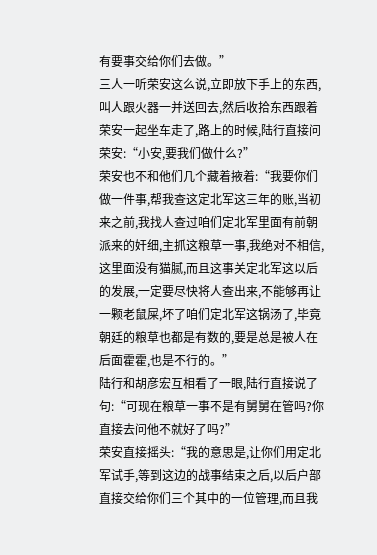有要事交给你们去做。”
三人一听荣安这么说,立即放下手上的东西,叫人跟火器一并送回去,然后收拾东西跟着荣安一起坐车走了,路上的时候,陆行直接问荣安:“小安,要我们做什么?”
荣安也不和他们几个藏着掖着:“我要你们做一件事,帮我查这定北军这三年的账,当初来之前,我找人查过咱们定北军里面有前朝派来的奸细,主抓这粮草一事,我绝对不相信,这里面没有猫腻,而且这事关定北军这以后的发展,一定要尽快将人查出来,不能够再让一颗老鼠屎,坏了咱们定北军这锅汤了,毕竟朝廷的粮草也都是有数的,要是总是被人在后面霍霍,也是不行的。”
陆行和胡彦宏互相看了一眼,陆行直接说了句:“可现在粮草一事不是有舅舅在管吗?你直接去问他不就好了吗?”
荣安直接摇头:“我的意思是,让你们用定北军试手,等到这边的战事结束之后,以后户部直接交给你们三个其中的一位管理,而且我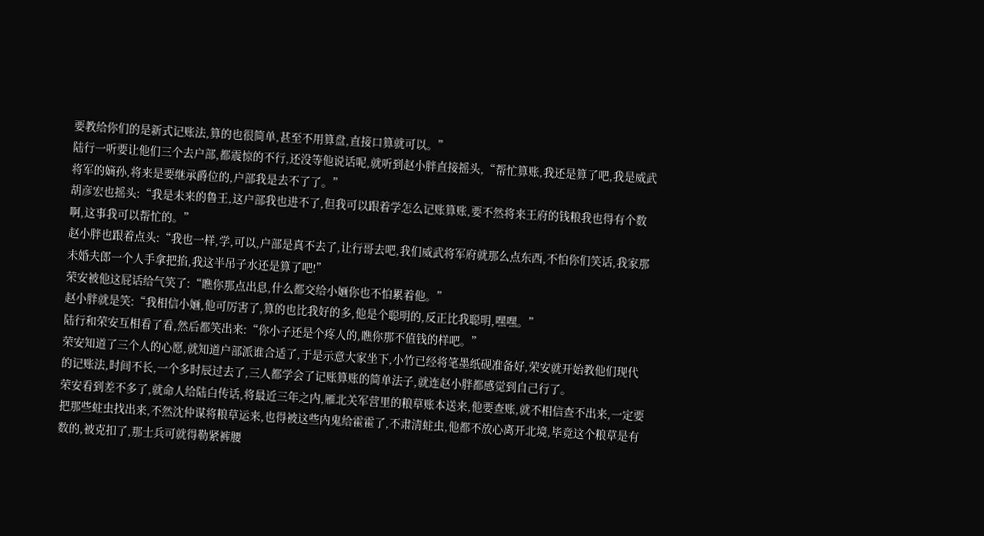要教给你们的是新式记账法,算的也很简单,甚至不用算盘,直接口算就可以。”
陆行一听要让他们三个去户部,都震惊的不行,还没等他说话呢,就听到赵小胖直接摇头,“帮忙算账,我还是算了吧,我是威武将军的嫡孙,将来是要继承爵位的,户部我是去不了了。”
胡彦宏也摇头:“我是未来的鲁王,这户部我也进不了,但我可以跟着学怎么记账算账,要不然将来王府的钱粮我也得有个数啊,这事我可以帮忙的。”
赵小胖也跟着点头:“我也一样,学,可以,户部是真不去了,让行哥去吧,我们威武将军府就那么点东西,不怕你们笑话,我家那未婚夫郎一个人手拿把掐,我这半吊子水还是算了吧!”
荣安被他这屁话给气笑了:“瞧你那点出息,什么都交给小婳你也不怕累着他。”
赵小胖就是笑:“我相信小婳,他可厉害了,算的也比我好的多,他是个聪明的,反正比我聪明,嘿嘿。”
陆行和荣安互相看了看,然后都笑出来:“你小子还是个疼人的,瞧你那不值钱的样吧。”
荣安知道了三个人的心愿,就知道户部派谁合适了,于是示意大家坐下,小竹已经将笔墨纸砚准备好,荣安就开始教他们现代的记账法,时间不长,一个多时辰过去了,三人都学会了记账算账的简单法子,就连赵小胖都感觉到自己行了。
荣安看到差不多了,就命人给陆白传话,将最近三年之内,雁北关军营里的粮草账本送来,他要查账,就不相信查不出来,一定要把那些蛀虫找出来,不然沈仲谋将粮草运来,也得被这些内鬼给霍霍了,不肃清蛀虫,他都不放心离开北境,毕竟这个粮草是有数的,被克扣了,那士兵可就得勒紧裤腰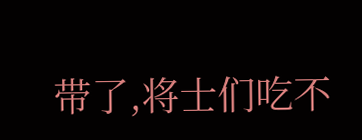带了,将士们吃不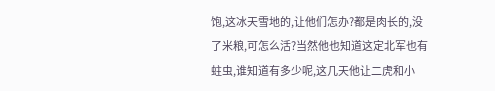饱,这冰天雪地的,让他们怎办?都是肉长的,没了米粮,可怎么活?当然他也知道这定北军也有蛀虫,谁知道有多少呢,这几天他让二虎和小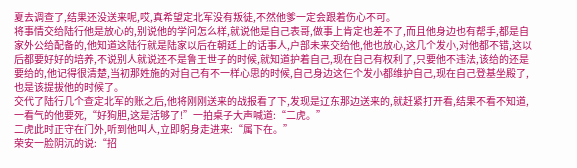夏去调查了,结果还没送来呢,哎,真希望定北军没有叛徒,不然他爹一定会跟着伤心不可。
将事情交给陆行他是放心的,别说他的学问怎么样,就说他是自己表哥,做事上肯定也差不了,而且他身边也有帮手,都是自家外公给配备的,他知道这陆行就是陆家以后在朝廷上的话事人,户部未来交给他,他也放心,这几个发小,对他都不错,这以后都要好好的培养,不说别人就说还不是鲁王世子的时候,就知道护着自己,现在自己有权利了,只要他不违法,该给的还是要给的,他记得很清楚,当初那姓施的对自己有不一样心思的时候,自己身边这仨个发小都维护自己,现在自己登基坐殿了,也是该提拔他的时候了。
交代了陆行几个查定北军的账之后,他将刚刚送来的战报看了下,发现是辽东那边送来的,就赶紧打开看,结果不看不知道,一看气的他要死,“好狗胆,这是活够了!”一拍桌子大声喊道:“二虎。”
二虎此时正守在门外,听到他叫人,立即躬身走进来:“属下在。”
荣安一脸阴沉的说:“招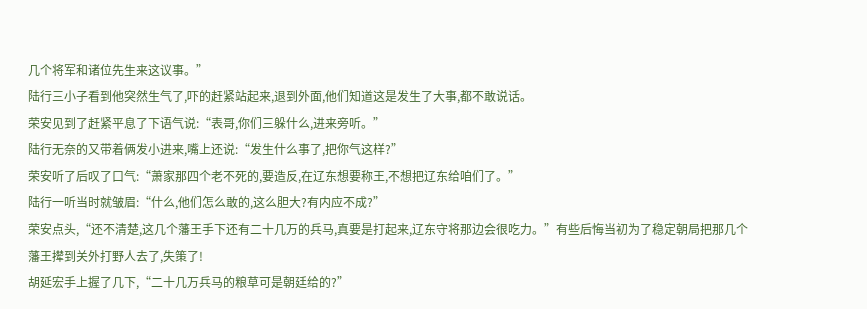几个将军和诸位先生来这议事。”
陆行三小子看到他突然生气了,吓的赶紧站起来,退到外面,他们知道这是发生了大事,都不敢说话。
荣安见到了赶紧平息了下语气说:“表哥,你们三躲什么,进来旁听。”
陆行无奈的又带着俩发小进来,嘴上还说:“发生什么事了,把你气这样?”
荣安听了后叹了口气:“萧家那四个老不死的,要造反,在辽东想要称王,不想把辽东给咱们了。”
陆行一听当时就皱眉:“什么,他们怎么敢的,这么胆大?有内应不成?”
荣安点头,“还不清楚,这几个藩王手下还有二十几万的兵马,真要是打起来,辽东守将那边会很吃力。”有些后悔当初为了稳定朝局把那几个藩王撵到关外打野人去了,失策了!
胡延宏手上握了几下,“二十几万兵马的粮草可是朝廷给的?”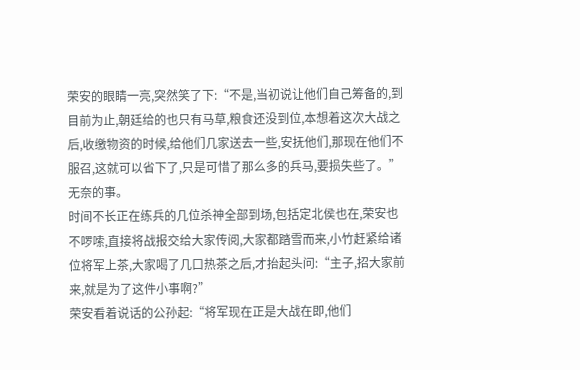荣安的眼睛一亮,突然笑了下:“不是,当初说让他们自己筹备的,到目前为止,朝廷给的也只有马草,粮食还没到位,本想着这次大战之后,收缴物资的时候,给他们几家送去一些,安抚他们,那现在他们不服召,这就可以省下了,只是可惜了那么多的兵马,要损失些了。”无奈的事。
时间不长正在练兵的几位杀神全部到场,包括定北侯也在,荣安也不啰嗦,直接将战报交给大家传阅,大家都踏雪而来,小竹赶紧给诸位将军上茶,大家喝了几口热茶之后,才抬起头问:“主子,招大家前来,就是为了这件小事啊?”
荣安看着说话的公孙起:“将军现在正是大战在即,他们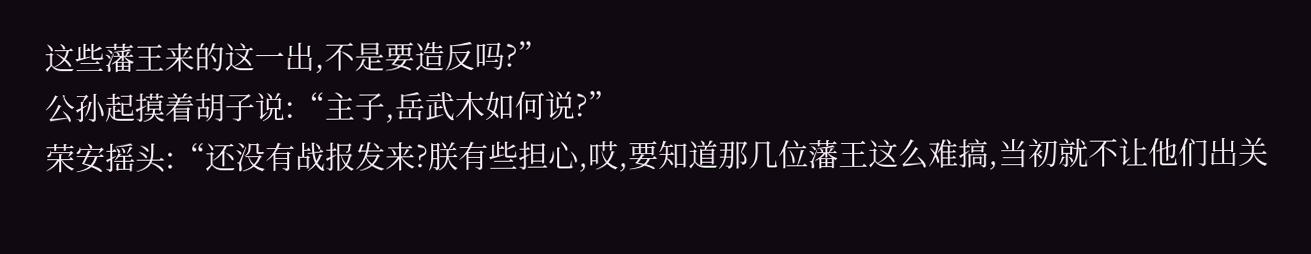这些藩王来的这一出,不是要造反吗?”
公孙起摸着胡子说:“主子,岳武木如何说?”
荣安摇头:“还没有战报发来?朕有些担心,哎,要知道那几位藩王这么难搞,当初就不让他们出关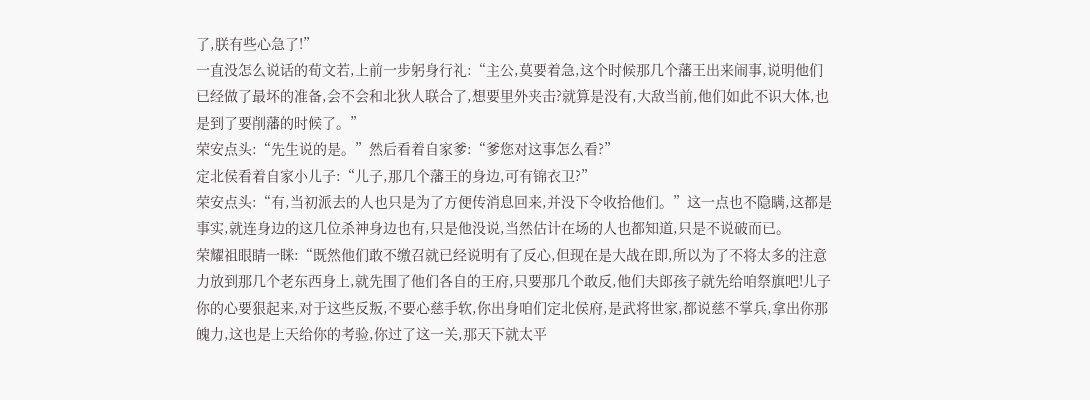了,朕有些心急了!”
一直没怎么说话的荀文若,上前一步躬身行礼:“主公,莫要着急,这个时候那几个藩王出来闹事,说明他们已经做了最坏的准备,会不会和北狄人联合了,想要里外夹击?就算是没有,大敌当前,他们如此不识大体,也是到了要削藩的时候了。”
荣安点头:“先生说的是。”然后看着自家爹:“爹您对这事怎么看?”
定北侯看着自家小儿子:“儿子,那几个藩王的身边,可有锦衣卫?”
荣安点头:“有,当初派去的人也只是为了方便传消息回来,并没下令收拾他们。”这一点也不隐瞒,这都是事实,就连身边的这几位杀神身边也有,只是他没说,当然估计在场的人也都知道,只是不说破而已。
荣耀祖眼睛一眯:“既然他们敢不缴召就已经说明有了反心,但现在是大战在即,所以为了不将太多的注意力放到那几个老东西身上,就先围了他们各自的王府,只要那几个敢反,他们夫郎孩子就先给咱祭旗吧!儿子你的心要狠起来,对于这些反叛,不要心慈手软,你出身咱们定北侯府,是武将世家,都说慈不掌兵,拿出你那魄力,这也是上天给你的考验,你过了这一关,那天下就太平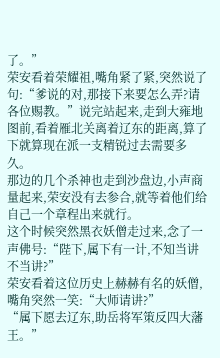了。”
荣安看着荣耀祖,嘴角紧了紧,突然说了句:“爹说的对,那接下来要怎么弄?请各位赐教。”说完站起来,走到大雍地图前,看着雁北关离着辽东的距离,算了下就算现在派一支精锐过去需要多久。
那边的几个杀神也走到沙盘边,小声商量起来,荣安没有去参合,就等着他们给自己一个章程出来就行。
这个时候突然黑衣妖僧走过来,念了一声佛号:“陛下,属下有一计,不知当讲不当讲?”
荣安看着这位历史上赫赫有名的妖僧,嘴角突然一笑:“大师请讲?”
“属下愿去辽东,助岳将军策反四大藩王。”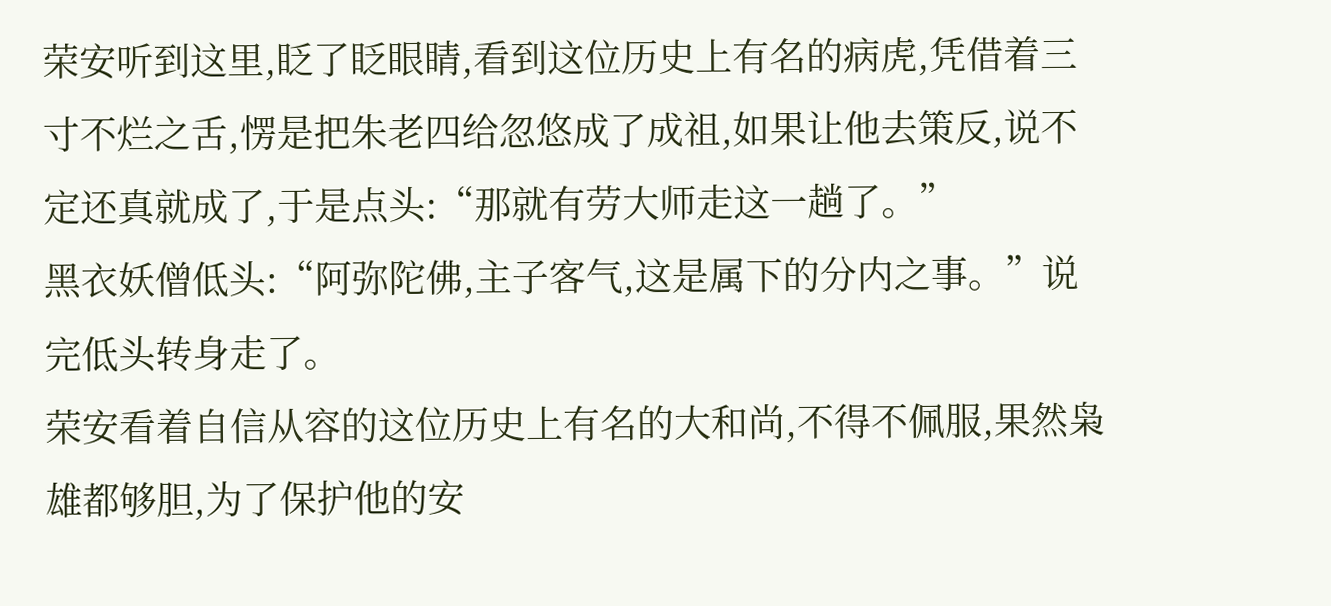荣安听到这里,眨了眨眼睛,看到这位历史上有名的病虎,凭借着三寸不烂之舌,愣是把朱老四给忽悠成了成祖,如果让他去策反,说不定还真就成了,于是点头:“那就有劳大师走这一趟了。”
黑衣妖僧低头:“阿弥陀佛,主子客气,这是属下的分内之事。”说完低头转身走了。
荣安看着自信从容的这位历史上有名的大和尚,不得不佩服,果然枭雄都够胆,为了保护他的安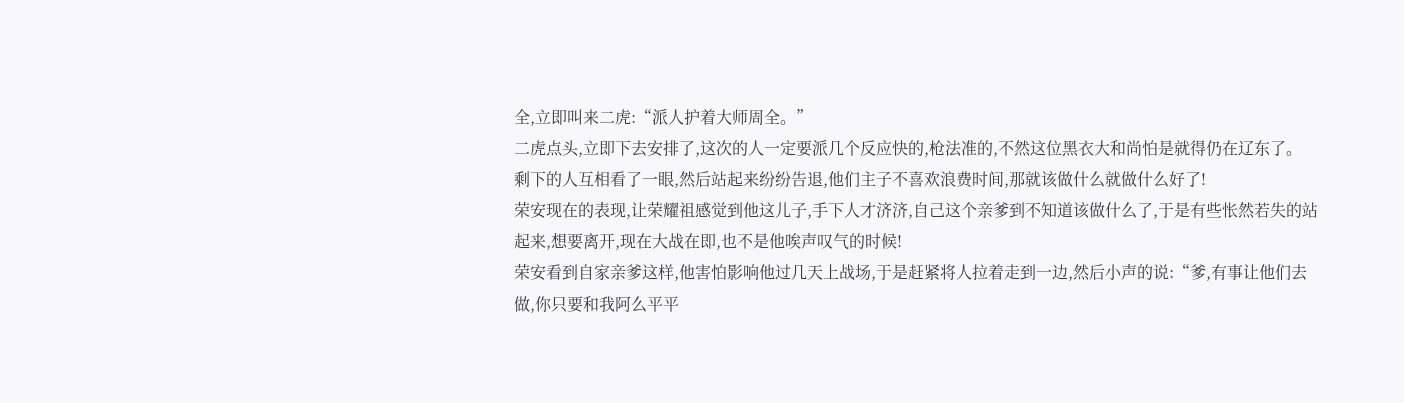全,立即叫来二虎:“派人护着大师周全。”
二虎点头,立即下去安排了,这次的人一定要派几个反应快的,枪法准的,不然这位黑衣大和尚怕是就得仍在辽东了。
剩下的人互相看了一眼,然后站起来纷纷告退,他们主子不喜欢浪费时间,那就该做什么就做什么好了!
荣安现在的表现,让荣耀祖感觉到他这儿子,手下人才济济,自己这个亲爹到不知道该做什么了,于是有些怅然若失的站起来,想要离开,现在大战在即,也不是他唉声叹气的时候!
荣安看到自家亲爹这样,他害怕影响他过几天上战场,于是赶紧将人拉着走到一边,然后小声的说:“爹,有事让他们去做,你只要和我阿么平平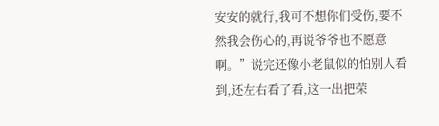安安的就行,我可不想你们受伤,要不然我会伤心的,再说爷爷也不愿意啊。”说完还像小老鼠似的怕别人看到,还左右看了看,这一出把荣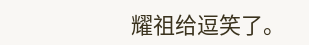耀祖给逗笑了。